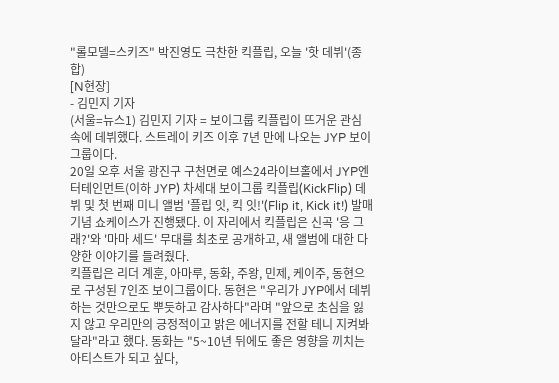"롤모델=스키즈" 박진영도 극찬한 킥플립, 오늘 '핫 데뷔'(종합)
[N현장]
- 김민지 기자
(서울=뉴스1) 김민지 기자 = 보이그룹 킥플립이 뜨거운 관심 속에 데뷔했다. 스트레이 키즈 이후 7년 만에 나오는 JYP 보이그룹이다.
20일 오후 서울 광진구 구천면로 예스24라이브홀에서 JYP엔터테인먼트(이하 JYP) 차세대 보이그룹 킥플립(KickFlip) 데뷔 및 첫 번째 미니 앨범 '플립 잇, 킥 잇!'(Flip it, Kick it!) 발매 기념 쇼케이스가 진행됐다. 이 자리에서 킥플립은 신곡 '응 그래?'와 '마마 세드' 무대를 최초로 공개하고, 새 앨범에 대한 다양한 이야기를 들려줬다.
킥플립은 리더 계훈, 아마루, 동화, 주왕, 민제, 케이주, 동현으로 구성된 7인조 보이그룹이다. 동현은 "우리가 JYP에서 데뷔하는 것만으로도 뿌듯하고 감사하다"라며 "앞으로 초심을 잃지 않고 우리만의 긍정적이고 밝은 에너지를 전할 테니 지켜봐 달라"라고 했다. 동화는 "5~10년 뒤에도 좋은 영향을 끼치는 아티스트가 되고 싶다,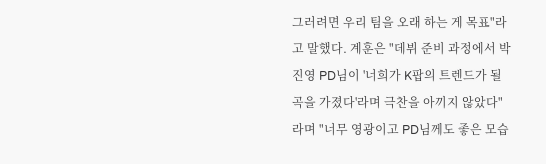그러려면 우리 팀을 오래 하는 게 목표"라고 말했다. 계훈은 "데뷔 준비 과정에서 박진영 PD님이 '너희가 K팝의 트렌드가 될 곡을 가졌다'라며 극찬을 아끼지 않았다"라며 "너무 영광이고 PD님께도 좋은 모습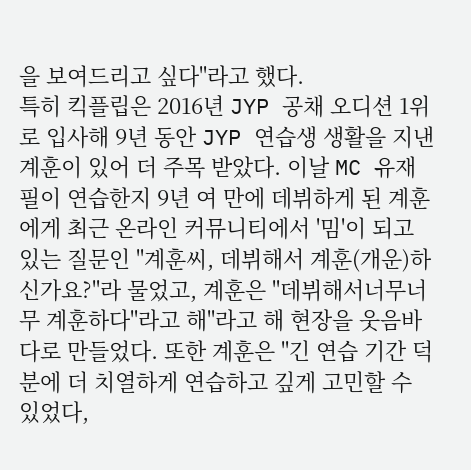을 보여드리고 싶다"라고 했다.
특히 킥플립은 2016년 JYP 공채 오디션 1위로 입사해 9년 동안 JYP 연습생 생활을 지낸 계훈이 있어 더 주목 받았다. 이날 MC 유재필이 연습한지 9년 여 만에 데뷔하게 된 계훈에게 최근 온라인 커뮤니티에서 '밈'이 되고 있는 질문인 "계훈씨, 데뷔해서 계훈(개운)하신가요?"라 물었고, 계훈은 "데뷔해서너무너무 계훈하다"라고 해"라고 해 현장을 웃음바다로 만들었다. 또한 계훈은 "긴 연습 기간 덕분에 더 치열하게 연습하고 깊게 고민할 수 있었다,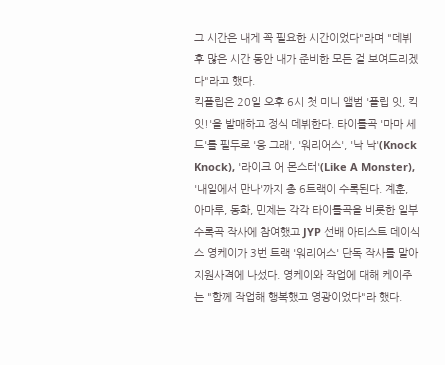그 시간은 내게 꼭 필요한 시간이었다"라며 "데뷔 후 많은 시간 동안 내가 준비한 모든 걸 보여드리겠다"라고 했다.
킥플립은 20일 오후 6시 첫 미니 앨범 '플립 잇, 킥 잇!'을 발매하고 정식 데뷔한다. 타이틀곡 '마마 세드'를 필두로 '응 그래', '워리어스', '낙 낙'(Knock Knock), '라이크 어 몬스터'(Like A Monster), '내일에서 만나'까지 총 6트랙이 수록된다. 계훈, 아마루, 동화, 민제는 각각 타이틀곡을 비롯한 일부 수록곡 작사에 참여했고 JYP 선배 아티스트 데이식스 영케이가 3번 트랙 '워리어스' 단독 작사를 맡아 지원사격에 나섰다. 영케이와 작업에 대해 케이주는 "함께 작업해 행복했고 영광이었다"라 했다.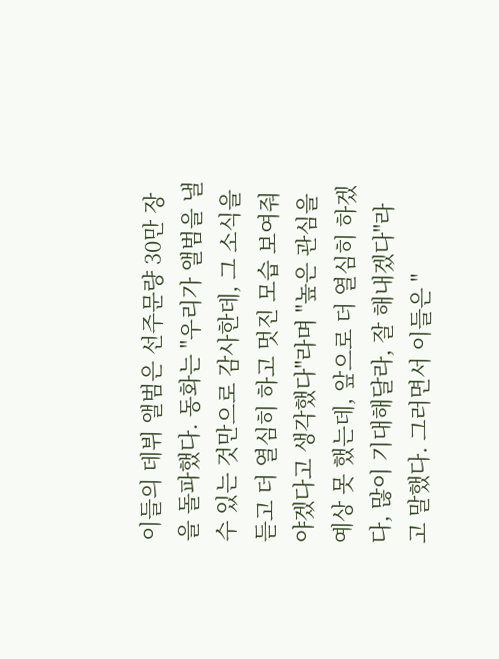이들의 데뷔 앨범은 선주문량 30만 장을 돌파했다. 동화는 "우리가 앨범을 낼 수 있는 것만으로 감사한데, 그 소식을 듣고 더 열심히 하고 멋진 모습 보여줘야겠다고 생각했다"라며 "높은 관심을 예상 못 했는데, 앞으로 더 열심히 하겠다, 많이 기대해달라, 잘 해내겠다"라고 말했다. 그러면서 이들은 "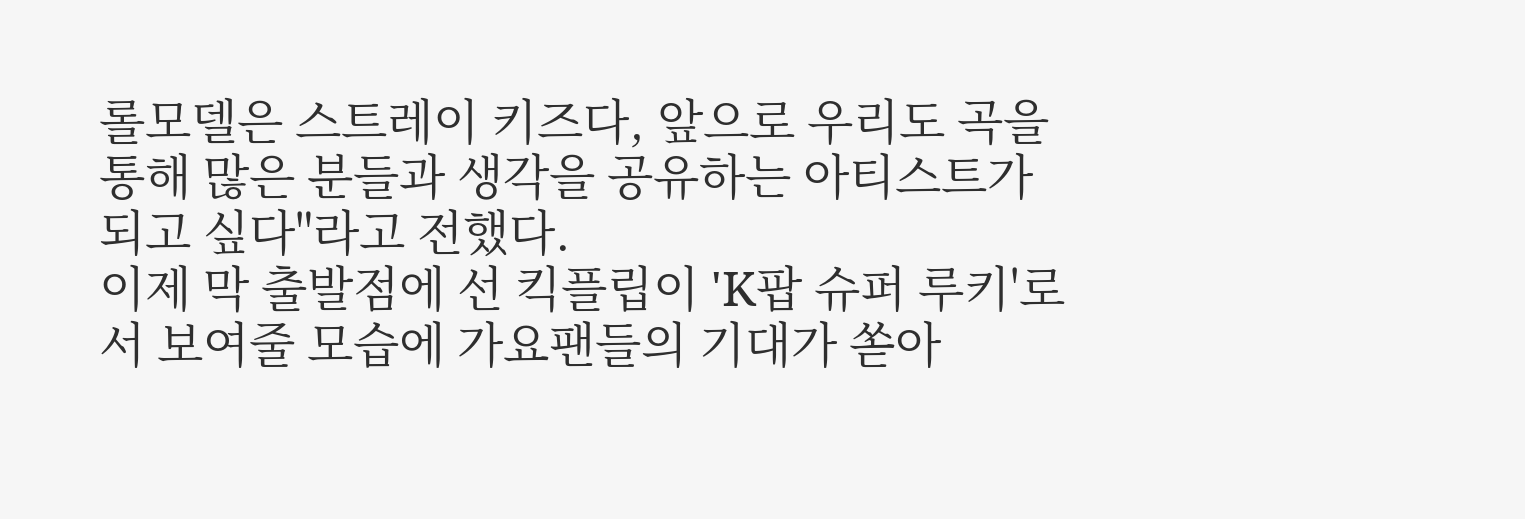롤모델은 스트레이 키즈다, 앞으로 우리도 곡을 통해 많은 분들과 생각을 공유하는 아티스트가 되고 싶다"라고 전했다.
이제 막 출발점에 선 킥플립이 'K팝 슈퍼 루키'로서 보여줄 모습에 가요팬들의 기대가 쏟아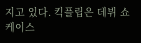지고 있다. 킥플립은 데뷔 쇼케이스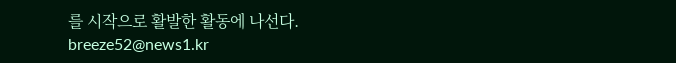를 시작으로 활발한 활동에 나선다.
breeze52@news1.kr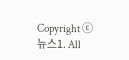Copyright ⓒ 뉴스1. All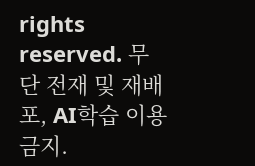rights reserved. 무단 전재 및 재배포, AI학습 이용금지.